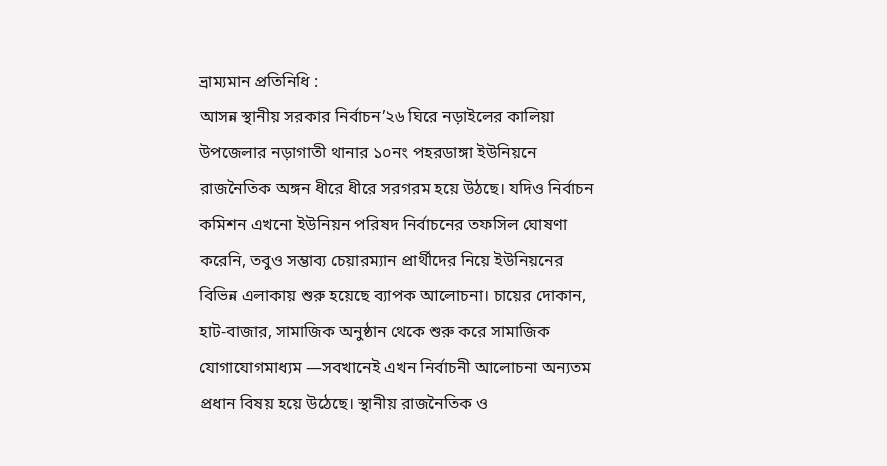ভ্রাম্যমান প্রতিনিধি :
আসন্ন স্থানীয় সরকার নির্বাচন’২৬ ঘিরে নড়াইলের কালিয়া উপজেলার নড়াগাতী থানার ১০নং পহরডাঙ্গা ইউনিয়নে রাজনৈতিক অঙ্গন ধীরে ধীরে সরগরম হয়ে উঠছে। যদিও নির্বাচন কমিশন এখনো ইউনিয়ন পরিষদ নির্বাচনের তফসিল ঘোষণা করেনি, তবুও সম্ভাব্য চেয়ারম্যান প্রার্থীদের নিয়ে ইউনিয়নের বিভিন্ন এলাকায় শুরু হয়েছে ব্যাপক আলোচনা। চায়ের দোকান, হাট-বাজার, সামাজিক অনুষ্ঠান থেকে শুরু করে সামাজিক যোগাযোগমাধ্যম —সবখানেই এখন নির্বাচনী আলোচনা অন্যতম প্রধান বিষয় হয়ে উঠেছে। স্থানীয় রাজনৈতিক ও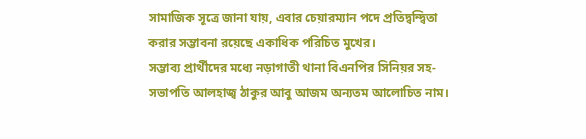সামাজিক সূত্রে জানা যায়, এবার চেয়ারম্যান পদে প্রতিদ্বন্দ্বিতা করার সম্ভাবনা রয়েছে একাধিক পরিচিত মুখের।
সম্ভাব্য প্রার্থীদের মধ্যে নড়াগাতী থানা বিএনপির সিনিয়র সহ-সভাপতি আলহাজ্ব ঠাকুর আবু আজম অন্যতম আলোচিত নাম।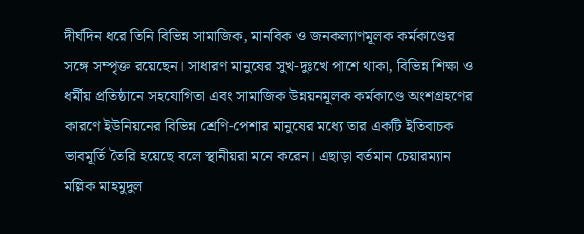দীর্ঘদিন ধরে তিনি বিভিন্ন সামাজিক, মানবিক ও জনকল্যাণমূলক কর্মকাণ্ডের সঙ্গে সম্পৃক্ত রয়েছেন। সাধারণ মানুষের সুখ-দুঃখে পাশে থাকা, বিভিন্ন শিক্ষা ও ধর্মীয় প্রতিষ্ঠানে সহযোগিতা এবং সামাজিক উন্নয়নমূলক কর্মকাণ্ডে অংশগ্রহণের কারণে ইউনিয়নের বিভিন্ন শ্রেণি-পেশার মানুষের মধ্যে তার একটি ইতিবাচক ভাবমূর্তি তৈরি হয়েছে বলে স্থানীয়রা মনে করেন। এছাড়া বর্তমান চেয়ারম্যান মল্লিক মাহমুদুল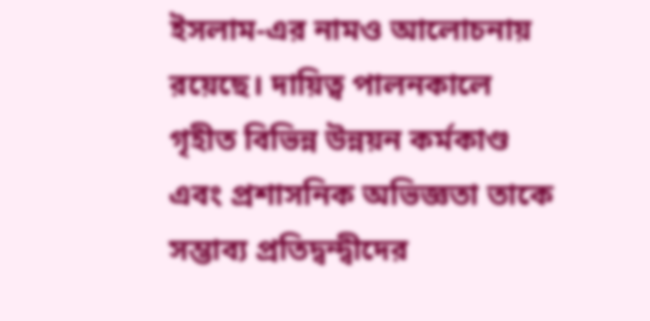ইসলাম-এর নামও আলোচনায় রয়েছে। দায়িত্ব পালনকালে গৃহীত বিভিন্ন উন্নয়ন কর্মকাণ্ড এবং প্রশাসনিক অভিজ্ঞতা তাকে সম্ভাব্য প্রতিদ্বন্দ্বীদের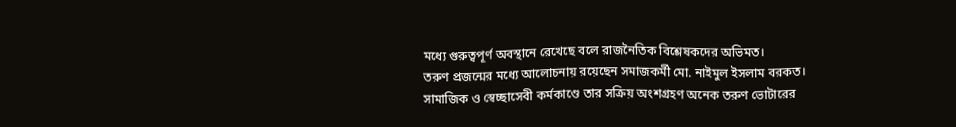মধ্যে গুরুত্বপূর্ণ অবস্থানে রেখেছে বলে রাজনৈতিক বিশ্লেষকদের অভিমত।
তরুণ প্রজন্মের মধ্যে আলোচনায় রয়েছেন সমাজকর্মী মো. নাইমুল ইসলাম বরকত। সামাজিক ও স্বেচ্ছাসেবী কর্মকাণ্ডে তার সক্রিয় অংশগ্রহণ অনেক তরুণ ভোটারের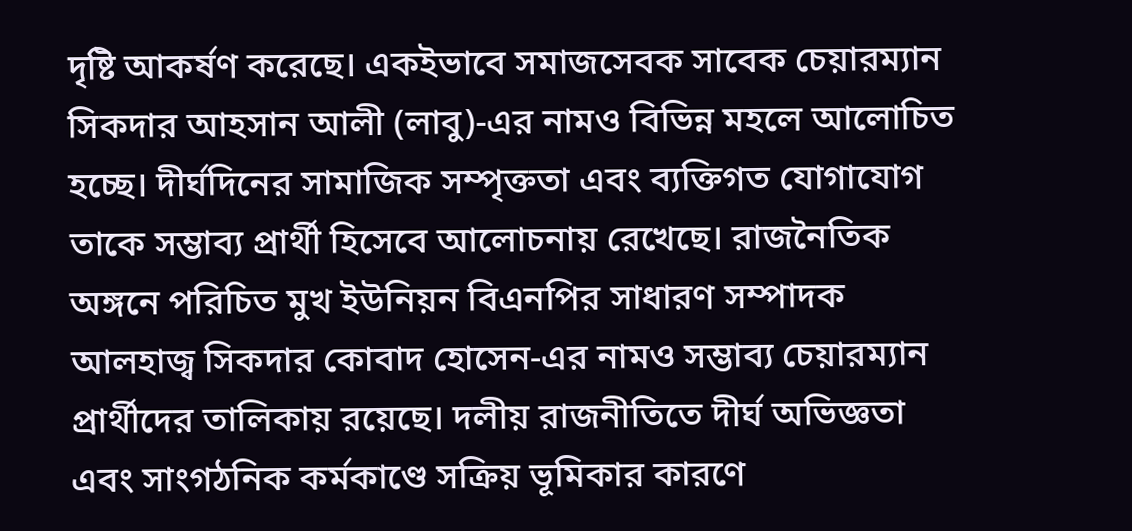দৃষ্টি আকর্ষণ করেছে। একইভাবে সমাজসেবক সাবেক চেয়ারম্যান সিকদার আহসান আলী (লাবু)-এর নামও বিভিন্ন মহলে আলোচিত হচ্ছে। দীর্ঘদিনের সামাজিক সম্পৃক্ততা এবং ব্যক্তিগত যোগাযোগ তাকে সম্ভাব্য প্রার্থী হিসেবে আলোচনায় রেখেছে। রাজনৈতিক অঙ্গনে পরিচিত মুখ ইউনিয়ন বিএনপির সাধারণ সম্পাদক আলহাজ্ব সিকদার কোবাদ হোসেন-এর নামও সম্ভাব্য চেয়ারম্যান প্রার্থীদের তালিকায় রয়েছে। দলীয় রাজনীতিতে দীর্ঘ অভিজ্ঞতা এবং সাংগঠনিক কর্মকাণ্ডে সক্রিয় ভূমিকার কারণে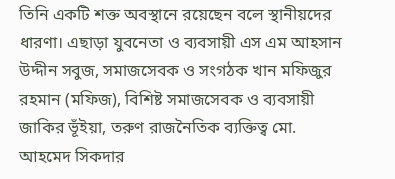তিনি একটি শক্ত অবস্থানে রয়েছেন বলে স্থানীয়দের ধারণা। এছাড়া যুবনেতা ও ব্যবসায়ী এস এম আহসান উদ্দীন সবুজ, সমাজসেবক ও সংগঠক খান মফিজুর রহমান (মফিজ), বিশিষ্ট সমাজসেবক ও ব্যবসায়ী জাকির ভূঁইয়া, তরুণ রাজনৈতিক ব্যক্তিত্ব মো. আহমেদ সিকদার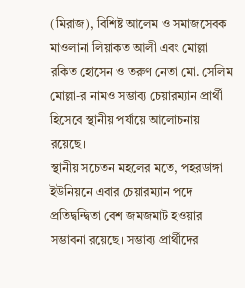(মিরাজ), বিশিষ্ট আলেম ও সমাজসেবক মাওলানা লিয়াকত আলী এবং মোল্লা রকিত হোসেন ও তরুণ নেতা মো. সেলিম মোল্লা-র নামও সম্ভাব্য চেয়ারম্যান প্রার্থী হিসেবে স্থানীয় পর্যায়ে আলোচনায় রয়েছে।
স্থানীয় সচেতন মহলের মতে, পহরডাঙ্গা ইউনিয়নে এবার চেয়ারম্যান পদে প্রতিদ্বন্দ্বিতা বেশ জমজমাট হওয়ার সম্ভাবনা রয়েছে। সম্ভাব্য প্রার্থীদের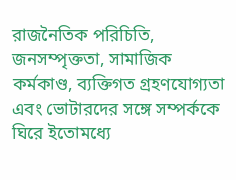রাজনৈতিক পরিচিতি, জনসম্পৃক্ততা, সামাজিক কর্মকাণ্ড, ব্যক্তিগত গ্রহণযোগ্যতা এবং ভোটারদের সঙ্গে সম্পর্ককে ঘিরে ইতোমধ্যে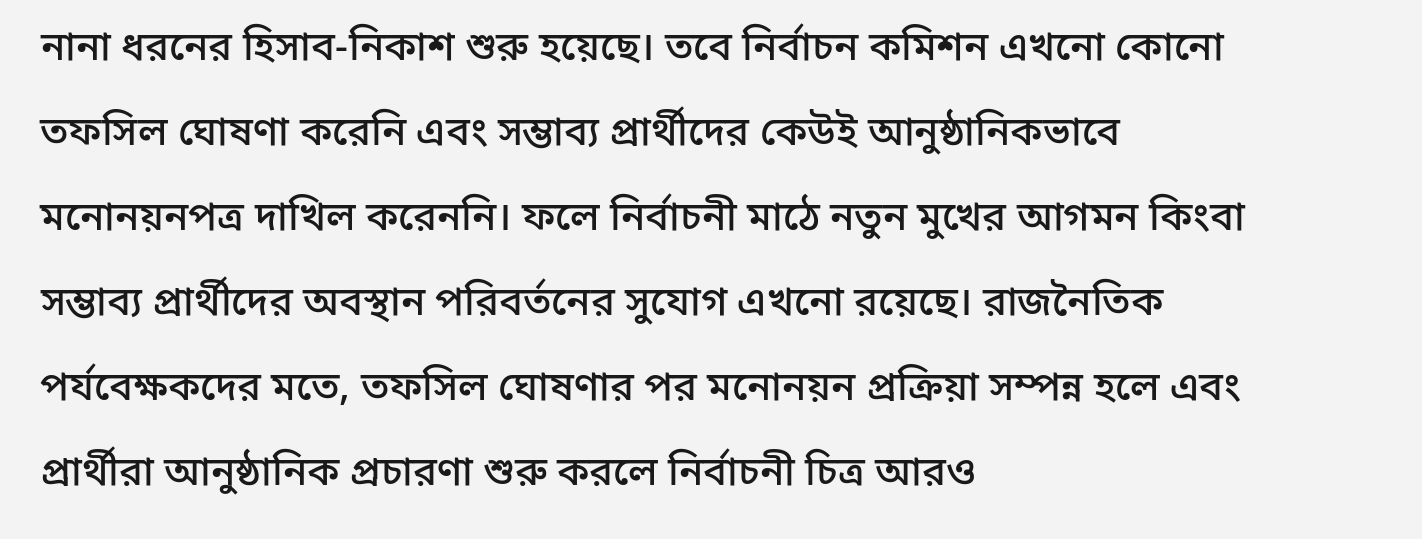নানা ধরনের হিসাব-নিকাশ শুরু হয়েছে। তবে নির্বাচন কমিশন এখনো কোনো তফসিল ঘোষণা করেনি এবং সম্ভাব্য প্রার্থীদের কেউই আনুষ্ঠানিকভাবে মনোনয়নপত্র দাখিল করেননি। ফলে নির্বাচনী মাঠে নতুন মুখের আগমন কিংবা সম্ভাব্য প্রার্থীদের অবস্থান পরিবর্তনের সুযোগ এখনো রয়েছে। রাজনৈতিক পর্যবেক্ষকদের মতে, তফসিল ঘোষণার পর মনোনয়ন প্রক্রিয়া সম্পন্ন হলে এবং প্রার্থীরা আনুষ্ঠানিক প্রচারণা শুরু করলে নির্বাচনী চিত্র আরও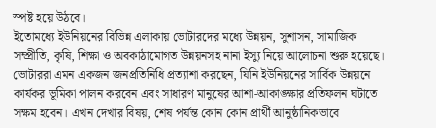স্পষ্ট হয়ে উঠবে।
ইতোমধ্যে ইউনিয়নের বিভিন্ন এলাকায় ভোটারদের মধ্যে উন্নয়ন, সুশাসন, সামাজিক সম্প্রীতি, কৃষি, শিক্ষা ও অবকাঠামোগত উন্নয়নসহ নানা ইস্যু নিয়ে আলোচনা শুরু হয়েছে। ভোটাররা এমন একজন জনপ্রতিনিধি প্রত্যাশা করছেন, যিনি ইউনিয়নের সার্বিক উন্নয়নে কার্যকর ভূমিকা পালন করবেন এবং সাধারণ মানুষের আশা-আকাঙ্ক্ষার প্রতিফলন ঘটাতে সক্ষম হবেন। এখন দেখার বিষয়, শেষ পর্যন্ত কোন কোন প্রার্থী আনুষ্ঠানিকভাবে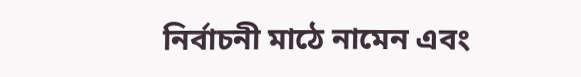নির্বাচনী মাঠে নামেন এবং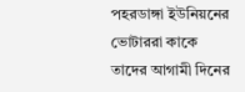পহরডাঙ্গা ইউনিয়নের ভোটাররা কাকে তাদের আগামী দিনের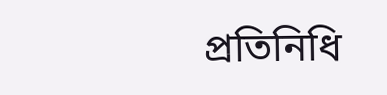প্রতিনিধি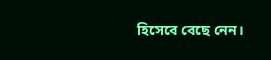হিসেবে বেছে নেন।